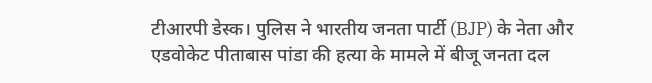टीआरपी डेस्क। पुलिस ने भारतीय जनता पार्टी (BJP) के नेता और एडवोकेट पीताबास पांडा की हत्या के मामले में बीजू जनता दल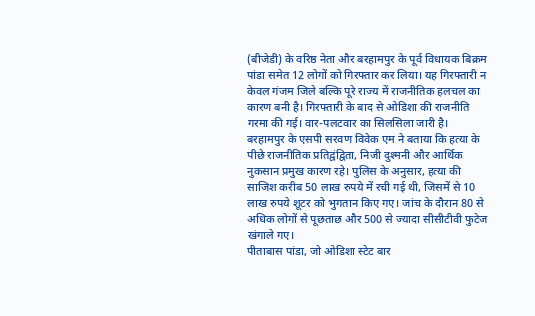(बीजेडी) के वरिष्ठ नेता और बरहामपुर के पूर्व विधायक बिक्रम पांडा समेत 12 लोगों को गिरफ्तार कर लिया। यह गिरफ्तारी न केवल गंजम जिले बल्कि पूरे राज्य में राजनीतिक हलचल का कारण बनी है। गिरफ्तारी के बाद से ओडिशा की राजनीति गरमा की गई। वार-पलटवार का सिलसिला जारी है।
बरहामपुर के एसपी सरवण विवेक एम ने बताया कि हत्या के पीछे राजनीतिक प्रतिद्वंद्विता, निजी दुश्मनी और आर्थिक नुकसान प्रमुख कारण रहे। पुलिस के अनुसार, हत्या की साजिश करीब 50 लाख रुपये में रची गई थी, जिसमें से 10 लाख रुपये शूटर को भुगतान किए गए। जांच के दौरान 80 से अधिक लोगों से पूछताछ और 500 से ज्यादा सीसीटीवी फुटेज खंगाले गए।
पीताबास पांडा, जो ओडिशा स्टेट बार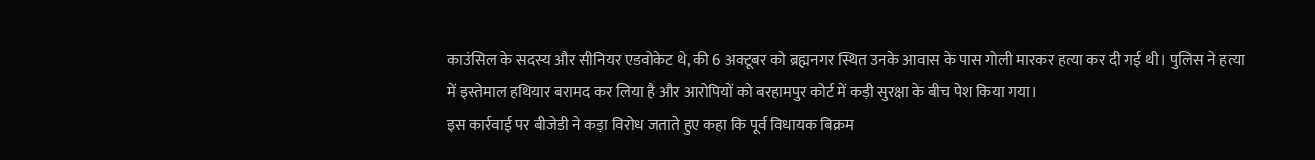काउंसिल के सदस्य और सीनियर एडवोकेट थे, की 6 अक्टूबर को ब्रह्मनगर स्थित उनके आवास के पास गोली मारकर हत्या कर दी गई थी। पुलिस ने हत्या में इस्तेमाल हथियार बरामद कर लिया है और आरोपियों को बरहामपुर कोर्ट में कड़ी सुरक्षा के बीच पेश किया गया।
इस कार्रवाई पर बीजेडी ने कड़ा विरोध जताते हुए कहा कि पूर्व विधायक बिक्रम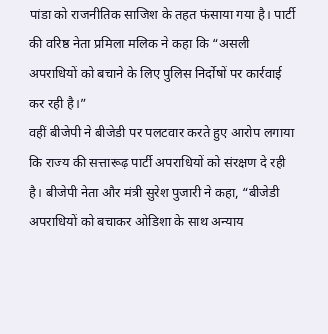पांडा को राजनीतिक साजिश के तहत फंसाया गया है। पार्टी की वरिष्ठ नेता प्रमिला मलिक ने कहा कि “असली अपराधियों को बचाने के लिए पुलिस निर्दोषों पर कार्रवाई कर रही है।”
वहीं बीजेपी ने बीजेडी पर पलटवार करते हुए आरोप लगाया कि राज्य की सत्तारूढ़ पार्टी अपराधियों को संरक्षण दे रही है। बीजेपी नेता और मंत्री सुरेश पुजारी ने कहा, “बीजेडी अपराधियों को बचाकर ओडिशा के साथ अन्याय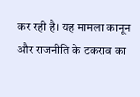कर रही है। यह मामला कानून और राजनीति के टकराव का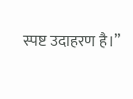स्पष्ट उदाहरण है।”